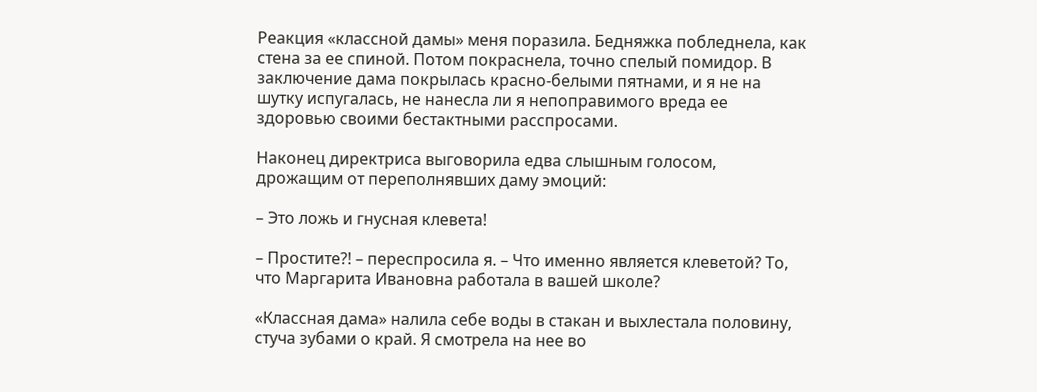Реакция «классной дамы» меня поразила. Бедняжка побледнела, как стена за ее спиной. Потом покраснела, точно спелый помидор. В заключение дама покрылась красно-белыми пятнами, и я не на шутку испугалась, не нанесла ли я непоправимого вреда ее здоровью своими бестактными расспросами.

Наконец директриса выговорила едва слышным голосом, дрожащим от переполнявших даму эмоций:

– Это ложь и гнусная клевета!

– Простите?! – переспросила я. – Что именно является клеветой? То, что Маргарита Ивановна работала в вашей школе?

«Классная дама» налила себе воды в стакан и выхлестала половину, стуча зубами о край. Я смотрела на нее во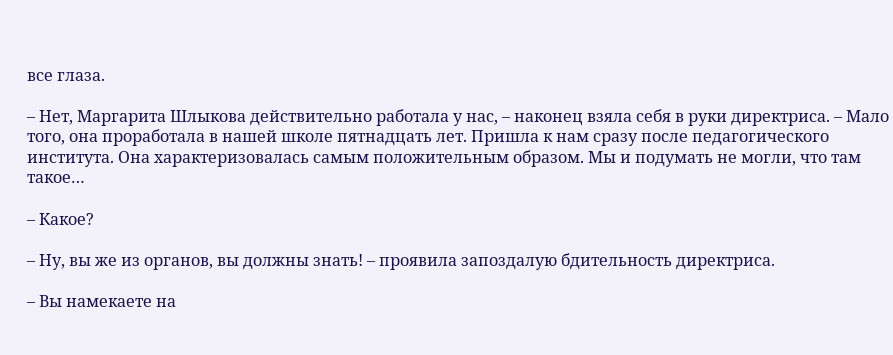все глаза.

– Нет, Маргарита Шлыкова действительно работала у нас, – наконец взяла себя в руки директриса. – Мало того, она проработала в нашей школе пятнадцать лет. Пришла к нам сразу после педагогического института. Она характеризовалась самым положительным образом. Мы и подумать не могли, что там такое…

– Какое?

– Ну, вы же из органов, вы должны знать! – проявила запоздалую бдительность директриса.

– Вы намекаете на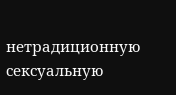нетрадиционную сексуальную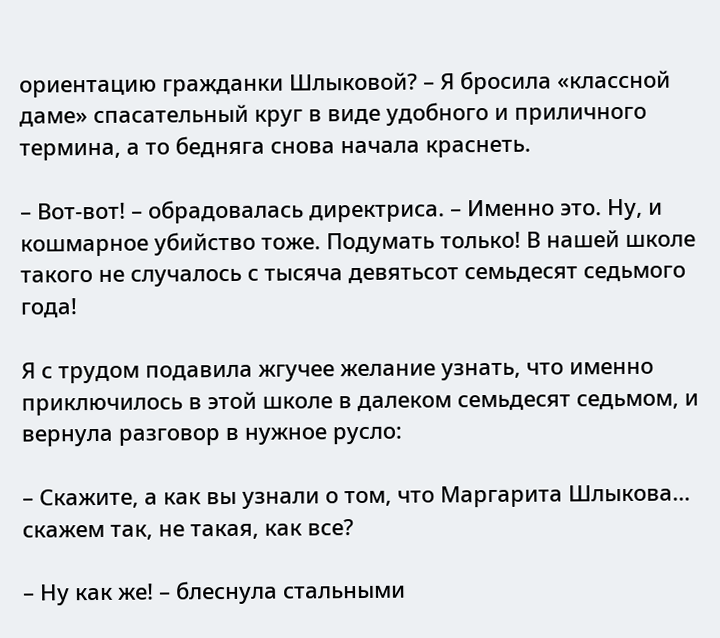ориентацию гражданки Шлыковой? – Я бросила «классной даме» спасательный круг в виде удобного и приличного термина, а то бедняга снова начала краснеть.

– Вот-вот! – обрадовалась директриса. – Именно это. Ну, и кошмарное убийство тоже. Подумать только! В нашей школе такого не случалось с тысяча девятьсот семьдесят седьмого года!

Я с трудом подавила жгучее желание узнать, что именно приключилось в этой школе в далеком семьдесят седьмом, и вернула разговор в нужное русло:

– Скажите, а как вы узнали о том, что Маргарита Шлыкова… скажем так, не такая, как все?

– Ну как же! – блеснула стальными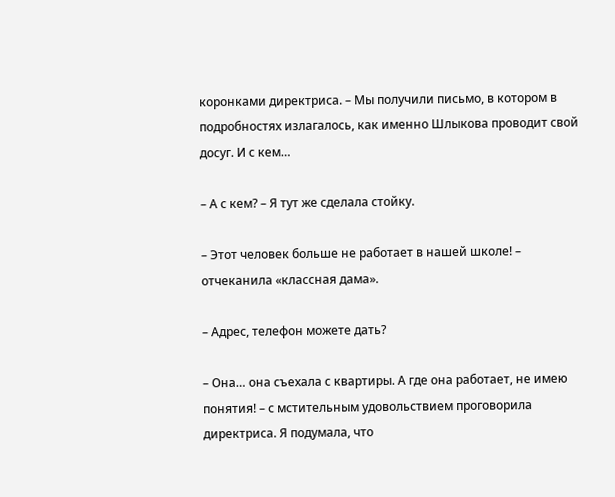коронками директриса. – Мы получили письмо, в котором в подробностях излагалось, как именно Шлыкова проводит свой досуг. И с кем…

– А с кем? – Я тут же сделала стойку.

– Этот человек больше не работает в нашей школе! – отчеканила «классная дама».

– Адрес, телефон можете дать?

– Она… она съехала с квартиры. А где она работает, не имею понятия! – с мстительным удовольствием проговорила директриса. Я подумала, что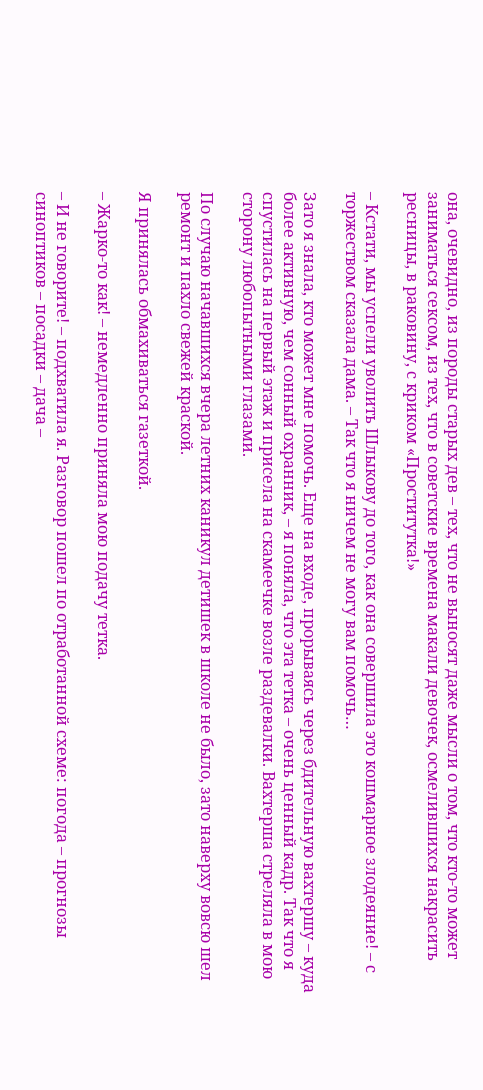она, очевидно, из породы старых дев – тех, что не выносят даже мысли о том, что кто-то может заниматься сексом, из тех, что в советские времена макали девочек, осмелившихся накрасить ресницы, в раковину, с криком «Проститутка!»

– Кстати, мы успели уволить Шлыкову до того, как она совершила это кошмарное злодеяние! – с торжеством сказала дама. – Так что я ничем не могу вам помочь…

Зато я знала, кто может мне помочь. Еще на входе, прорываясь через бдительную вахтершу – куда более активную, чем сонный охранник, – я поняла, что эта тетка – очень ценный кадр. Так что я спустилась на первый этаж и присела на скамеечке возле раздевалки. Вахтерша стреляла в мою сторону любопытными глазами.

По случаю начавшихся вчера летних каникул детишек в школе не было, зато наверху вовсю шел ремонт и пахло свежей краской.

Я принялась обмахиваться газеткой.

– Жарко-то как! – немедленно приняла мою подачу тетка.

– И не говорите! – подхватила я. Разговор пошел по отработанной схеме: погода – прогнозы синоптиков – посадки – дача –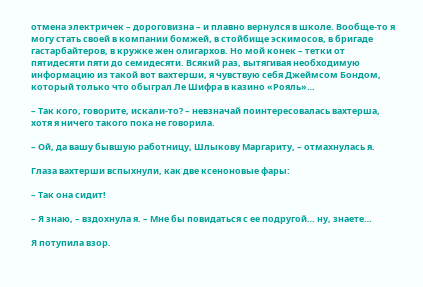отмена электричек – дороговизна – и плавно вернулся в школе. Вообще-то я могу стать своей в компании бомжей, в стойбище эскимосов, в бригаде гастарбайтеров, в кружке жен олигархов. Но мой конек – тетки от пятидесяти пяти до семидесяти. Всякий раз, вытягивая необходимую информацию из такой вот вахтерши, я чувствую себя Джеймсом Бондом, который только что обыграл Ле Шифра в казино «Рояль»…

– Так кого, говорите, искали-то? – невзначай поинтересовалась вахтерша, хотя я ничего такого пока не говорила.

– Ой, да вашу бывшую работницу, Шлыкову Маргариту, – отмахнулась я.

Глаза вахтерши вспыхнули, как две ксеноновые фары:

– Так она сидит!

– Я знаю, – вздохнула я. – Мне бы повидаться с ее подругой… ну, знаете…

Я потупила взор.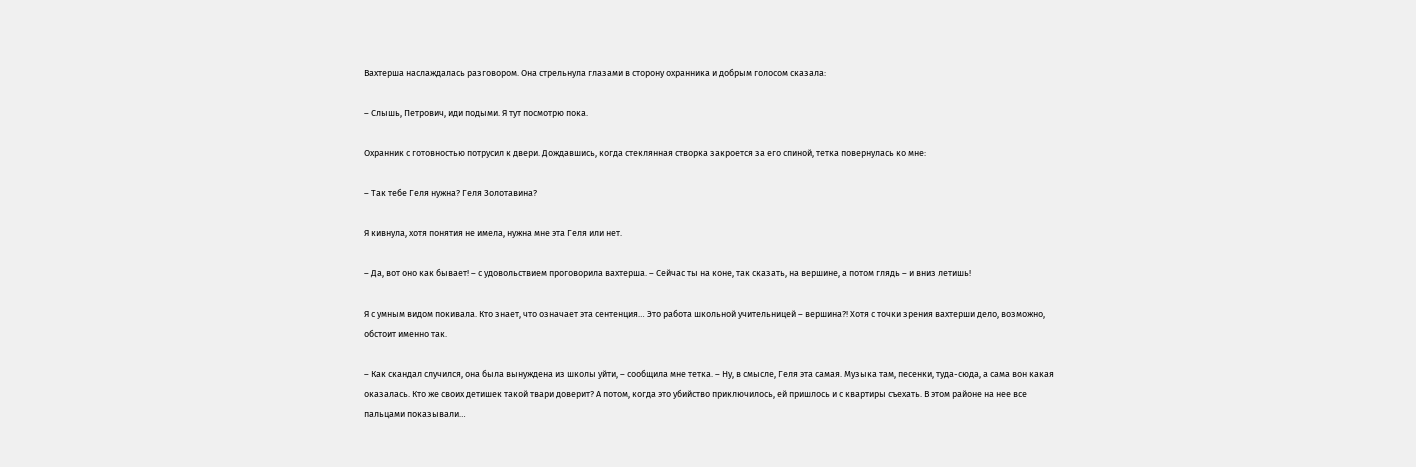Вахтерша наслаждалась разговором. Она стрельнула глазами в сторону охранника и добрым голосом сказала:

– Слышь, Петрович, иди подыми. Я тут посмотрю пока.

Охранник с готовностью потрусил к двери. Дождавшись, когда стеклянная створка закроется за его спиной, тетка повернулась ко мне:

– Так тебе Геля нужна? Геля Золотавина?

Я кивнула, хотя понятия не имела, нужна мне эта Геля или нет.

– Да, вот оно как бывает! – с удовольствием проговорила вахтерша. – Сейчас ты на коне, так сказать, на вершине, а потом глядь – и вниз летишь!

Я с умным видом покивала. Кто знает, что означает эта сентенция… Это работа школьной учительницей – вершина?! Хотя с точки зрения вахтерши дело, возможно, обстоит именно так.

– Как скандал случился, она была вынуждена из школы уйти, – сообщила мне тетка. – Ну, в смысле, Геля эта самая. Музыка там, песенки, туда-сюда, а сама вон какая оказалась. Кто же своих детишек такой твари доверит? А потом, когда это убийство приключилось, ей пришлось и с квартиры съехать. В этом районе на нее все пальцами показывали…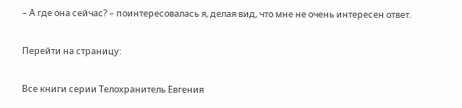– А где она сейчас? – поинтересовалась я, делая вид, что мне не очень интересен ответ.

Перейти на страницу:

Все книги серии Телохранитель Евгения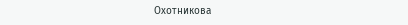Охотникова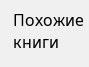Похожие книги